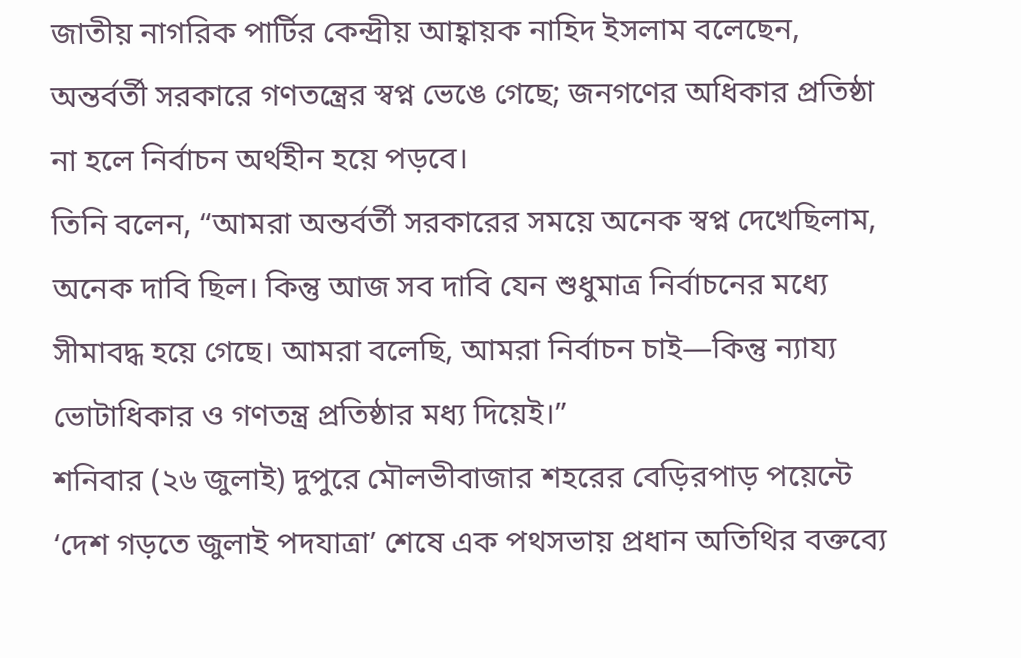জাতীয় নাগরিক পার্টির কেন্দ্রীয় আহ্বায়ক নাহিদ ইসলাম বলেছেন, অন্তর্বর্তী সরকারে গণতন্ত্রের স্বপ্ন ভেঙে গেছে; জনগণের অধিকার প্রতিষ্ঠা না হলে নির্বাচন অর্থহীন হয়ে পড়বে।
তিনি বলেন, “আমরা অন্তর্বর্তী সরকারের সময়ে অনেক স্বপ্ন দেখেছিলাম, অনেক দাবি ছিল। কিন্তু আজ সব দাবি যেন শুধুমাত্র নির্বাচনের মধ্যে সীমাবদ্ধ হয়ে গেছে। আমরা বলেছি, আমরা নির্বাচন চাই—কিন্তু ন্যায্য ভোটাধিকার ও গণতন্ত্র প্রতিষ্ঠার মধ্য দিয়েই।”
শনিবার (২৬ জুলাই) দুপুরে মৌলভীবাজার শহরের বেড়িরপাড় পয়েন্টে ‘দেশ গড়তে জুলাই পদযাত্রা’ শেষে এক পথসভায় প্রধান অতিথির বক্তব্যে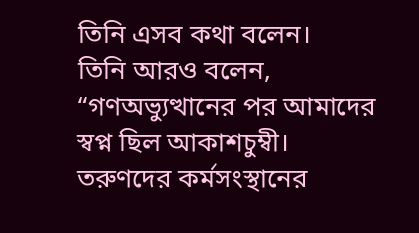তিনি এসব কথা বলেন।
তিনি আরও বলেন, “গণঅভ্যুত্থানের পর আমাদের স্বপ্ন ছিল আকাশচুম্বী। তরুণদের কর্মসংস্থানের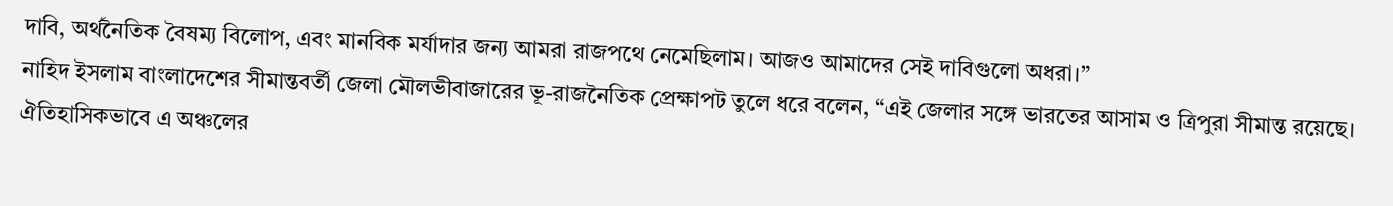দাবি, অর্থনৈতিক বৈষম্য বিলোপ, এবং মানবিক মর্যাদার জন্য আমরা রাজপথে নেমেছিলাম। আজও আমাদের সেই দাবিগুলো অধরা।”
নাহিদ ইসলাম বাংলাদেশের সীমান্তবর্তী জেলা মৌলভীবাজারের ভূ-রাজনৈতিক প্রেক্ষাপট তুলে ধরে বলেন, “এই জেলার সঙ্গে ভারতের আসাম ও ত্রিপুরা সীমান্ত রয়েছে। ঐতিহাসিকভাবে এ অঞ্চলের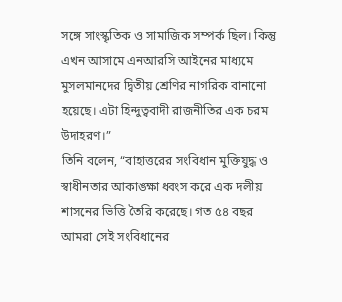সঙ্গে সাংস্কৃতিক ও সামাজিক সম্পর্ক ছিল। কিন্তু এখন আসামে এনআরসি আইনের মাধ্যমে মুসলমানদের দ্বিতীয় শ্রেণির নাগরিক বানানো হয়েছে। এটা হিন্দুত্ববাদী রাজনীতির এক চরম উদাহরণ।”
তিনি বলেন, “বাহাত্তরের সংবিধান মুক্তিযুদ্ধ ও স্বাধীনতার আকাঙ্ক্ষা ধ্বংস করে এক দলীয় শাসনের ভিত্তি তৈরি করেছে। গত ৫৪ বছর আমরা সেই সংবিধানের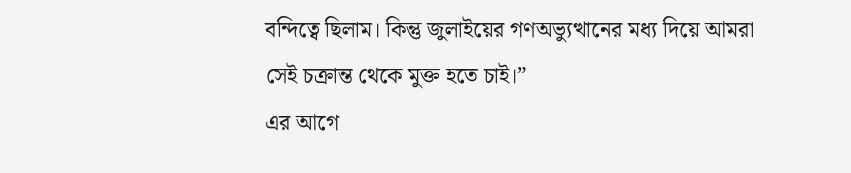বন্দিত্বে ছিলাম। কিন্তু জুলাইয়ের গণঅভ্যুত্থানের মধ্য দিয়ে আমরা সেই চক্রান্ত থেকে মুক্ত হতে চাই।”
এর আগে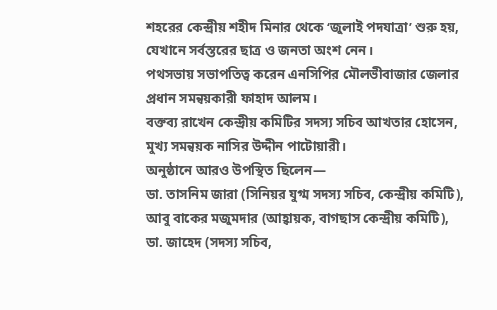শহরের কেন্দ্রীয় শহীদ মিনার থেকে ‘জুলাই পদযাত্রা’ শুরু হয়, যেখানে সর্বস্তরের ছাত্র ও জনতা অংশ নেন।
পথসভায় সভাপতিত্ব করেন এনসিপির মৌলভীবাজার জেলার প্রধান সমন্বয়কারী ফাহাদ আলম।
বক্তব্য রাখেন কেন্দ্রীয় কমিটির সদস্য সচিব আখতার হোসেন, মুখ্য সমন্বয়ক নাসির উদ্দীন পাটোয়ারী।
অনুষ্ঠানে আরও উপস্থিত ছিলেন—
ডা. তাসনিম জারা (সিনিয়র যুগ্ম সদস্য সচিব, কেন্দ্রীয় কমিটি),
আবু বাকের মজুমদার (আহ্বায়ক, বাগছাস কেন্দ্রীয় কমিটি),
ডা. জাহেদ (সদস্য সচিব,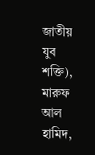জাতীয় যুব শক্তি),
মারুফ আল হামিদ,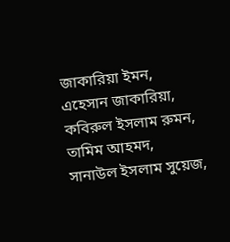জাকারিয়া ইমন,
এহেসান জাকারিয়া,
কবিরুল ইসলাম রুমন,
তামিম আহমদ,
সানাউল ইসলাম সুয়েজ,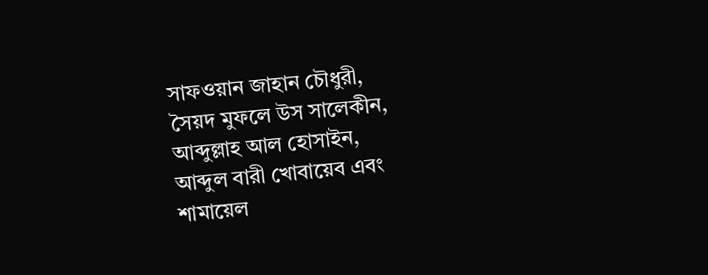সাফওয়ান জাহান চৌধুরী,
সৈয়দ মুফলে উস সালেকীন,
আব্দুল্লাহ আল হোসাইন,
আব্দুল বারী খোবায়েব এবং
শামায়েল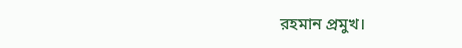রহমান প্রমুখ।